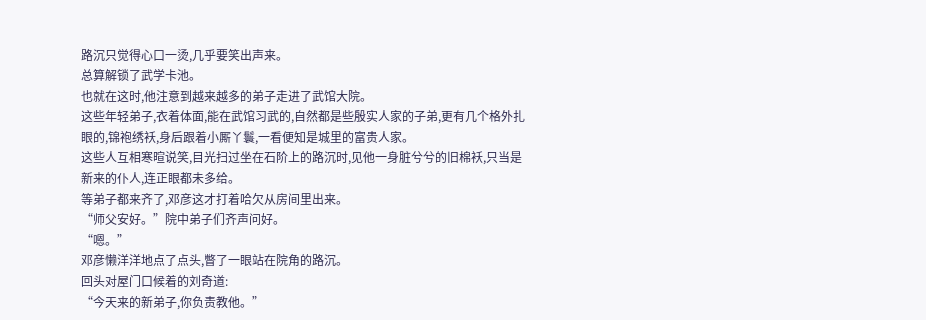路沉只觉得心口一烫,几乎要笑出声来。
总算解锁了武学卡池。
也就在这时,他注意到越来越多的弟子走进了武馆大院。
这些年轻弟子,衣着体面,能在武馆习武的,自然都是些殷实人家的子弟,更有几个格外扎眼的,锦袍绣袄,身后跟着小厮丫鬟,一看便知是城里的富贵人家。
这些人互相寒暄说笑,目光扫过坐在石阶上的路沉时,见他一身脏兮兮的旧棉袄,只当是新来的仆人,连正眼都未多给。
等弟子都来齐了,邓彦这才打着哈欠从房间里出来。
“师父安好。”院中弟子们齐声问好。
“嗯。”
邓彦懒洋洋地点了点头,瞥了一眼站在院角的路沉。
回头对屋门口候着的刘奇道:
“今天来的新弟子,你负责教他。”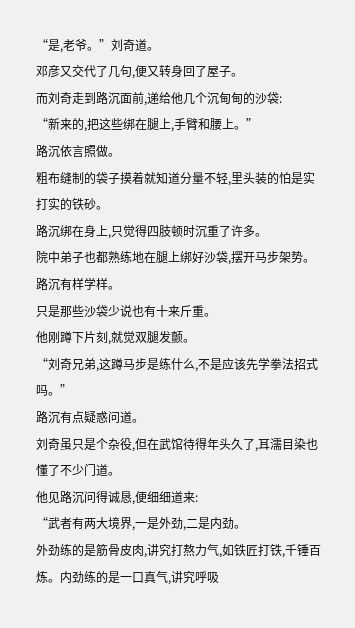“是,老爷。”刘奇道。
邓彦又交代了几句,便又转身回了屋子。
而刘奇走到路沉面前,递给他几个沉甸甸的沙袋:
“新来的,把这些绑在腿上,手臂和腰上。”
路沉依言照做。
粗布缝制的袋子摸着就知道分量不轻,里头装的怕是实打实的铁砂。
路沉绑在身上,只觉得四肢顿时沉重了许多。
院中弟子也都熟练地在腿上绑好沙袋,摆开马步架势。
路沉有样学样。
只是那些沙袋少说也有十来斤重。
他刚蹲下片刻,就觉双腿发颤。
“刘奇兄弟,这蹲马步是练什么,不是应该先学拳法招式吗。”
路沉有点疑惑问道。
刘奇虽只是个杂役,但在武馆待得年头久了,耳濡目染也懂了不少门道。
他见路沉问得诚恳,便细细道来:
“武者有两大境界,一是外劲,二是内劲。
外劲练的是筋骨皮肉,讲究打熬力气,如铁匠打铁,千锤百炼。内劲练的是一口真气,讲究呼吸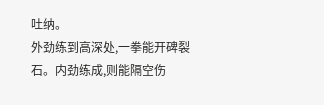吐纳。
外劲练到高深处,一拳能开碑裂石。内劲练成,则能隔空伤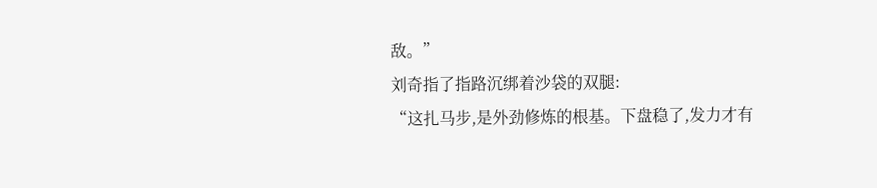敌。”
刘奇指了指路沉绑着沙袋的双腿:
“这扎马步,是外劲修炼的根基。下盘稳了,发力才有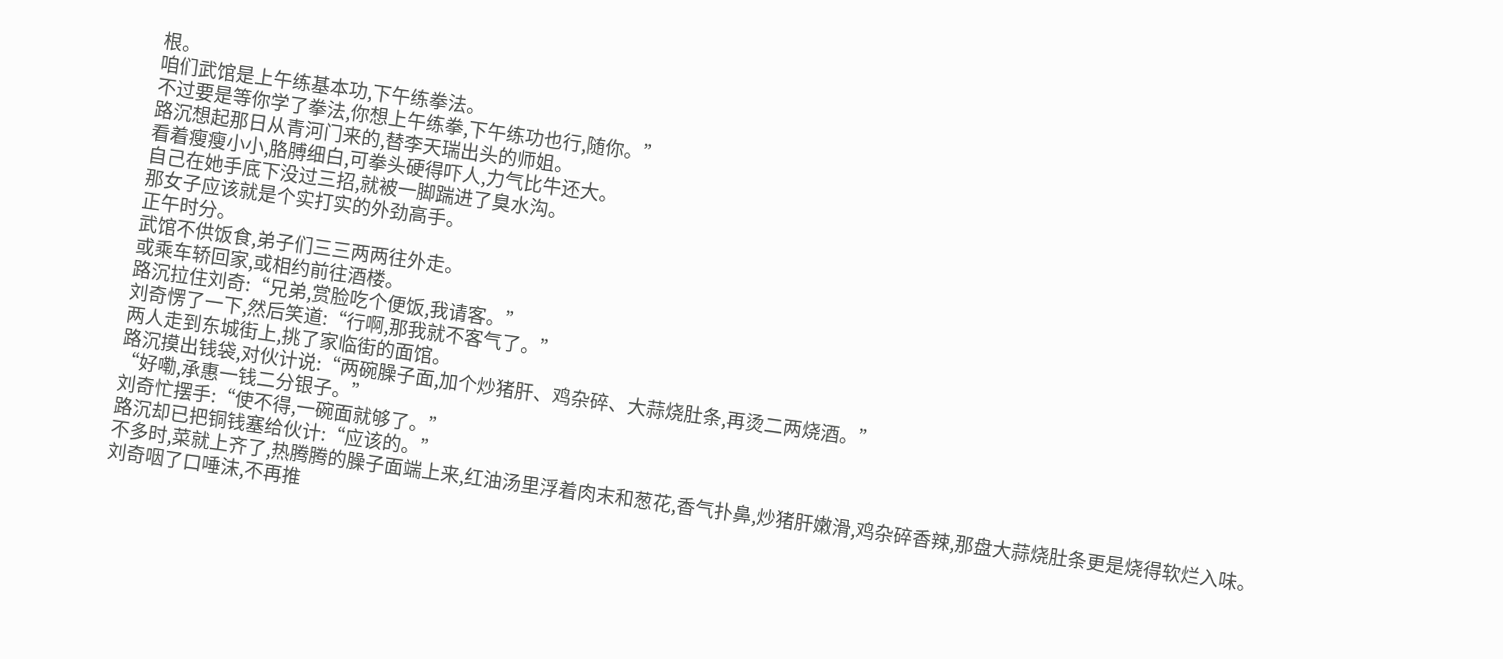根。
咱们武馆是上午练基本功,下午练拳法。
不过要是等你学了拳法,你想上午练拳,下午练功也行,随你。”
路沉想起那日从青河门来的,替李天瑞出头的师姐。
看着瘦瘦小小,胳膊细白,可拳头硬得吓人,力气比牛还大。
自己在她手底下没过三招,就被一脚踹进了臭水沟。
那女子应该就是个实打实的外劲高手。
正午时分。
武馆不供饭食,弟子们三三两两往外走。
或乘车轿回家,或相约前往酒楼。
路沉拉住刘奇:“兄弟,赏脸吃个便饭,我请客。”
刘奇愣了一下,然后笑道:“行啊,那我就不客气了。”
两人走到东城街上,挑了家临街的面馆。
路沉摸出钱袋,对伙计说:“两碗臊子面,加个炒猪肝、鸡杂碎、大蒜烧肚条,再烫二两烧酒。”
“好嘞,承惠一钱二分银子。”
刘奇忙摆手:“使不得,一碗面就够了。”
路沉却已把铜钱塞给伙计:“应该的。”
不多时,菜就上齐了,热腾腾的臊子面端上来,红油汤里浮着肉末和葱花,香气扑鼻,炒猪肝嫩滑,鸡杂碎香辣,那盘大蒜烧肚条更是烧得软烂入味。
刘奇咽了口唾沫,不再推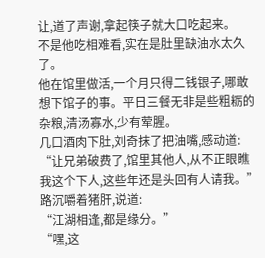让,道了声谢,拿起筷子就大口吃起来。
不是他吃相难看,实在是肚里缺油水太久了。
他在馆里做活,一个月只得二钱银子,哪敢想下馆子的事。平日三餐无非是些粗粝的杂粮,清汤寡水,少有荤腥。
几口酒肉下肚,刘奇抹了把油嘴,感动道:
“让兄弟破费了,馆里其他人,从不正眼瞧我这个下人,这些年还是头回有人请我。”
路沉嚼着猪肝,说道:
“江湖相逢,都是缘分。”
“嘿,这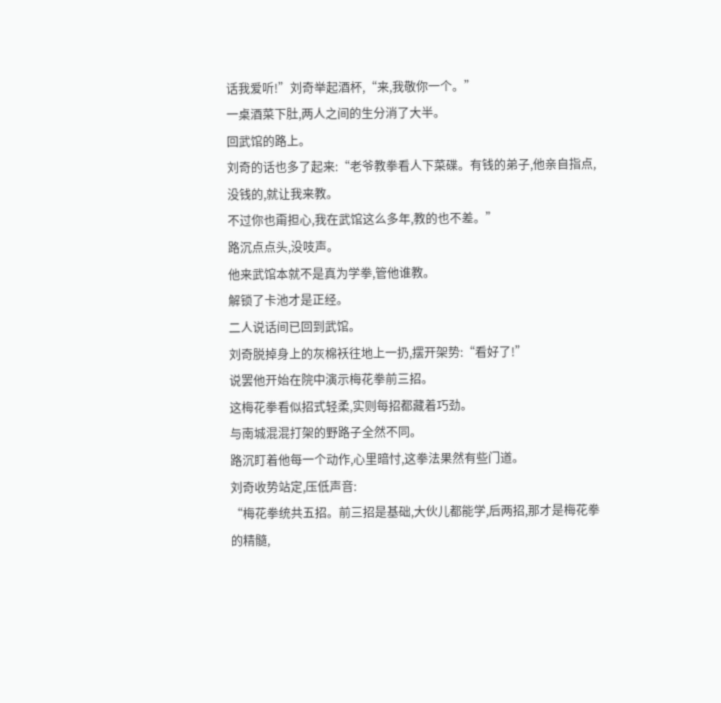话我爱听!”刘奇举起酒杯,“来,我敬你一个。”
一桌酒菜下肚,两人之间的生分消了大半。
回武馆的路上。
刘奇的话也多了起来:“老爷教拳看人下菜碟。有钱的弟子,他亲自指点,没钱的,就让我来教。
不过你也甭担心,我在武馆这么多年,教的也不差。”
路沉点点头,没吱声。
他来武馆本就不是真为学拳,管他谁教。
解锁了卡池才是正经。
二人说话间已回到武馆。
刘奇脱掉身上的灰棉袄往地上一扔,摆开架势:“看好了!”
说罢他开始在院中演示梅花拳前三招。
这梅花拳看似招式轻柔,实则每招都藏着巧劲。
与南城混混打架的野路子全然不同。
路沉盯着他每一个动作,心里暗忖,这拳法果然有些门道。
刘奇收势站定,压低声音:
“梅花拳统共五招。前三招是基础,大伙儿都能学,后两招,那才是梅花拳的精髓,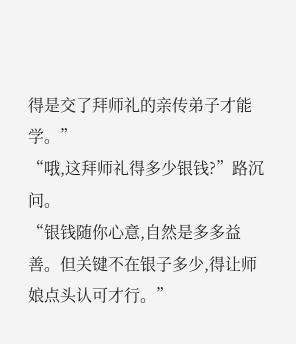得是交了拜师礼的亲传弟子才能学。”
“哦,这拜师礼得多少银钱?”路沉问。
“银钱随你心意,自然是多多益善。但关键不在银子多少,得让师娘点头认可才行。”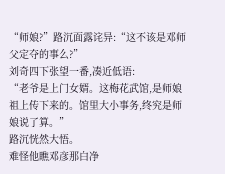“师娘?”路沉面露诧异:“这不该是邓师父定夺的事么?”
刘奇四下张望一番,凑近低语:
“老爷是上门女婿。这梅花武馆,是师娘祖上传下来的。馆里大小事务,终究是师娘说了算。”
路沉恍然大悟。
难怪他瞧邓彦那白净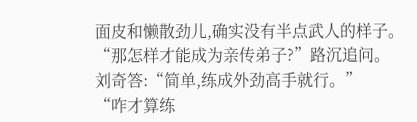面皮和懒散劲儿,确实没有半点武人的样子。
“那怎样才能成为亲传弟子?”路沉追问。
刘奇答:“简单,练成外劲高手就行。”
“咋才算练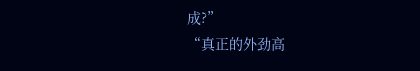成?”
“真正的外劲高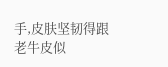手,皮肤坚韧得跟老牛皮似